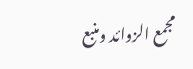مجمع الزوائد ومنبع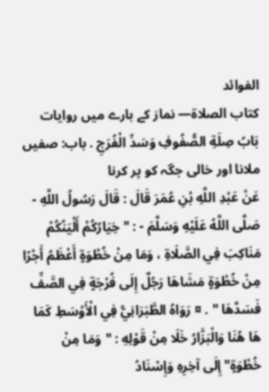الفوائد
كتاب الصلاة— نماز کے بارے میں روایات
بَابُ صِلَةِ الصُّفُوفِ وَسَدِّ الْفُرَجِ . باب: صفیں ملانا اور خالی جگہ کو پر کرنا
عَنْ عَبْدِ اللَّهِ بْنِ عُمَرَ قَالَ : قَالَ رَسُولُ اللَّهِ - صَلَّى اللَّهُ عَلَيْهِ وَسَلَّمَ - : " خِيَارُكُمْ أَلْيَنُكُمْ مَنَاكِبَ فِي الصَّلَاةِ ، وَمَا مِنْ خُطْوَةٍ أَعْظَمُ أَجْرًا مِنْ خُطْوَةٍ مَشَاهَا رَجُلٌ إِلَى فُرْجَةٍ فِي الصَّفِّ فَسَدَّهَا " . ¤ رَوَاهُ الطَّبَرَانِيُّ فِي الْأَوْسَطِ كَمَا هَا هُنَا وَالْبَزَّارُ خَلَا مِنْ قَوْلِهِ : "وَمَا مِنْ خُطْوَةٍ" إِلَى آخِرِهِ وَإِسْنَادُ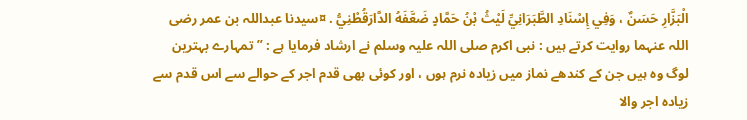الْبَزَّارِ حَسَنٌ ، وَفِي إِسْنَادِ الطَّبَرَانِيِّ لَيْثُ بْنُ حَمَّادٍ ضَعَّفَهُ الدَّارَقُطْنِيُّ . ¤سیدنا عبداللہ بن عمر رضی اللہ عنہما روایت کرتے ہیں : نبی اکرم صلی اللہ علیہ وسلم نے ارشاد فرمایا ہے : ” تمہارے بہترین لوگ وہ ہیں جن کے کندھے نماز میں زیادہ نرم ہوں ، اور کوئی بھی قدم اجر کے حوالے سے اس قدم سے زیادہ اجر والا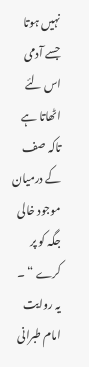نہیں ہوتا جسے آدمی اس لئے اٹھاتا ہے تاکہ صف کے درمیان موجود خالی جگہ کو پر کرے “ ۔
یہ روایت امام طبرانی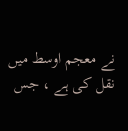نے معجم اوسط میں نقل کی ہے ، جس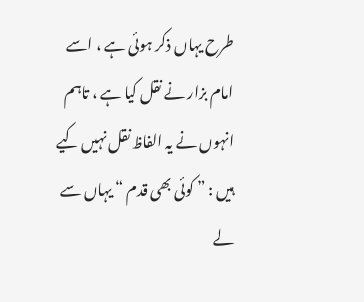طرح یہاں ذکر ہوئی ہے ، اسے امام بزار نے نقل کیا ہے ، تاہم انہوں نے یہ الفاظ نقل نہیں کیے ہیں : ” کوئی بھی قدم “ یہاں سے لے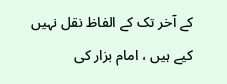کے آخر تک کے الفاظ نقل نہیں کیے ہیں ، امام بزار کی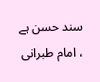سند حسن ہے ، امام طبرانی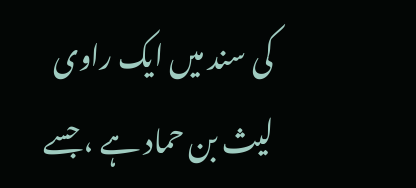کی سند میں ایک راوی لیث بن حماد ہے ، جسے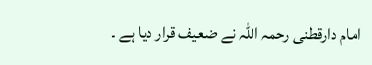امام دارقطنی رحمہ اللہ نے ضعیف قرار دیا ہے ۔